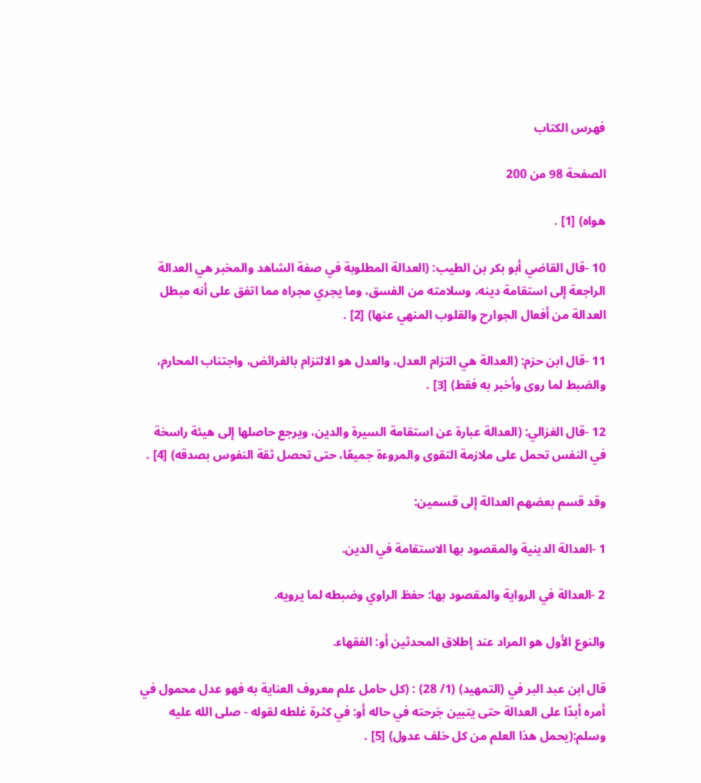فهرس الكتاب

الصفحة 98 من 200

هواه) [1] .

10 -قال القاضي أبو بكر بن الطيب: (العدالة المطلوبة في صفة الشاهد والمخبر هي العدالة الراجعة إلى استقامة دينه، وسلامته من الفسق، وما يجري مجراه مما اتفق على أنه مبطل العدالة من أفعال الجوارح والقلوب المنهي عنها) [2] .

11 -قال ابن حزم: (العدالة هي التزام العدل، والعدل هو الالتزام بالفرائض، واجتناب المحارم، والضبط لما روى وأخبر به فقط) [3] .

12 -قال الغزالي: (العدالة عبارة عن استقامة السيرة والدين، ويرجع حاصلها إلى هيئة راسخة في النفس تحمل على ملازمة التقوى والمروءة جميعًا، حتى تحصل ثقة النفوس بصدقه) [4] .

وقد قسم بعضهم العدالة إلى قسمين:

1 -العدالة الدينية والمقصود بها الاستقامة في الدين.

2 -العدالة في الرواية والمقصود بها: حفظ الراوي وضبطه لما يرويه.

والنوع الأول هو المراد عند إطلاق المحدثين أو: الفقهاء.

قال ابن عبد البر في (التمهيد) (1/ 28) : (كل حامل علم معروف العناية به فهو عدل محمول في أمره أبدًا على العدالة حتى يتبين جَرحته في حاله أو: في كثرة غلطه لقوله - صلى الله عليه وسلم:(يحمل هذا العلم من كل خلف عدول) [5] .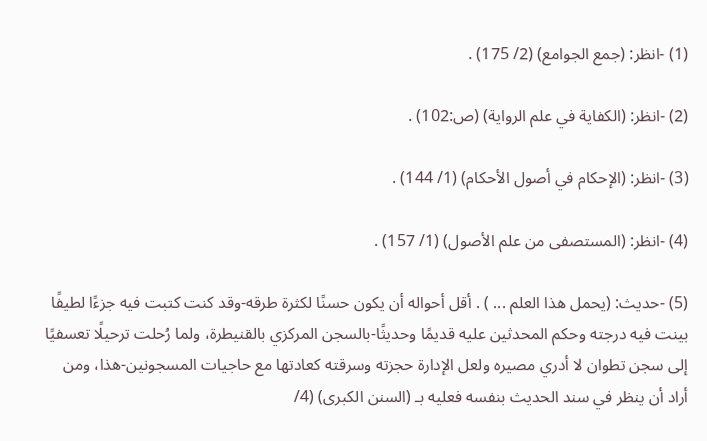(1) -انظر: (جمع الجوامع) (2/ 175) .

(2) -انظر: (الكفاية في علم الرواية) (ص:102) .

(3) -انظر: (الإحكام في أصول الأحكام) (1/ 144) .

(4) -انظر: (المستصفى من علم الأصول) (1/ 157) .

(5) -حديث: (يحمل هذا العلم ... ) . أقل أحواله أن يكون حسنًا لكثرة طرقه-وقد كنت كتبت فيه جزءًا لطيفًا بينت فيه درجته وحكم المحدثين عليه قديمًا وحديثًا-بالسجن المركزي بالقنيطرة، ولما رُحلت ترحيلًا تعسفيًا إلى سجن تطوان لا أدري مصيره ولعل الإدارة حجزته وسرقته كعادتها مع حاجيات المسجونين-هذا، ومن أراد أن ينظر في سند الحديث بنفسه فعليه بـ (السنن الكبرى) (4/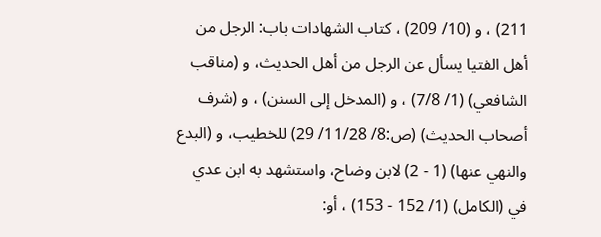211) ، و (10/ 209) ، كتاب الشهادات باب: الرجل من أهل الفتيا يسأل عن الرجل من أهل الحديث، و (مناقب الشافعي) (1/ 7/8) ، و (المدخل إلى السنن) ، و (شرف أصحاب الحديث) (ص:8/ 11/28/ 29) للخطيب، و (البدع والنهي عنها) (1 - 2) لابن وضاح، واستشهد به ابن عدي في (الكامل) (1/ 152 - 153) ، أو: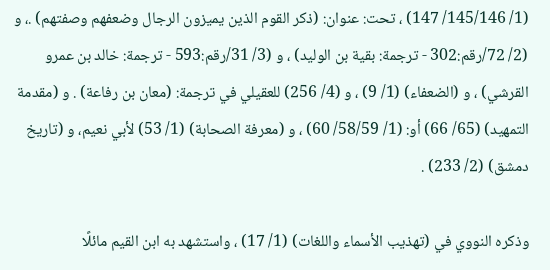(1/ 145/146/ 147) ، تحت: عنوان: (ذكر القوم الذين يميزون الرجال وضعفهم وصفتهم) .، و (2/ 72/رقم:302 - ترجمة: بقية بن الوليد) ، و (3/ 31/رقم:593 - ترجمة: خالد بن عمرو القرشي) ، و (الضعفاء) (1/ 9) ، و (4/ 256) للعقيلي في ترجمة: (معان بن رفاعة) . و (مقدمة التمهيد) (65/ 66) أو: (1/ 58/59/ 60) ، و (معرفة الصحابة) (1/ 53) لأبي نعيم، و (تاريخ دمشق) (2/ 233) .

وذكره النووي في (تهذيب الأسماء واللغات) (1/ 17) ، واستشهد به ابن القيم مائلًا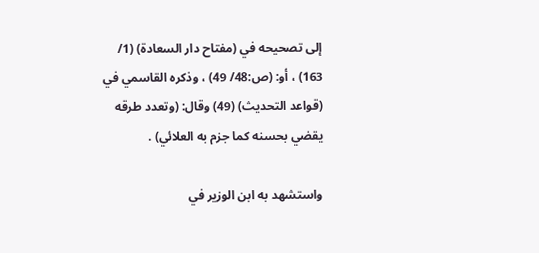إلى تصحيحه في (مفتاح دار السعادة) (1/ 163) ، أو: (ص:48/ 49) ، وذكره القاسمي في (قواعد التحديث) (49) وقال: (وتعدد طرقه يقضي بحسنه كما جزم به العلائي) .

واستشهد به ابن الوزير في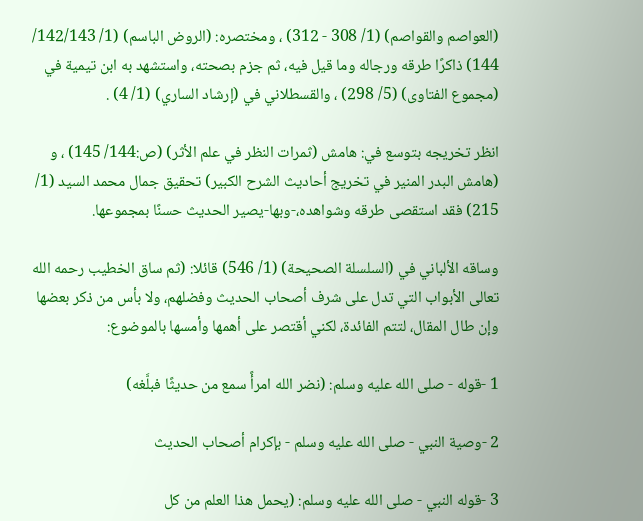(العواصم والقواصم) (1/ 308 - 312) ، ومختصره: (الروض الباسم) (1/ 142/143/ 144) ذاكرًا طرقه ورجاله وما قيل فيه، ثم جزم بصحته، واستشهد به ابن تيمية في (مجموع الفتاوى) (5/ 298) ، والقسطلاني في (إرشاد الساري) (1/ 4) .

انظر تخريجه بتوسع في: هامش (ثمرات النظر في علم الأثر) (ص:144/ 145) ، و (هامش البدر المنير في تخريج أحاديث الشرح الكبير) تحقيق جمال محمد السيد (1/ 215) فقد استقصى طرقه وشواهده،-وبها-يصير الحديث حسنًا بمجموعها.

وساقه الألباني في (السلسلة الصحيحة) (1/ 546) قائلا: (ثم ساق الخطيب رحمه الله تعالى الأبواب التي تدل على شرف أصحاب الحديث وفضلهم، ولا بأس من ذكر بعضها وإن طال المقال، لتتم الفائدة، لكني أقتصر على أهمها وأمسها بالموضوع:

1 -قوله - صلى الله عليه وسلم: (نضر الله امرأً سمع من حديثًا فبلَّغه)

2 -وصية النبي - صلى الله عليه وسلم - بإكرام أصحاب الحديث

3 -قوله النبي - صلى الله عليه وسلم: (يحمل هذا العلم من كل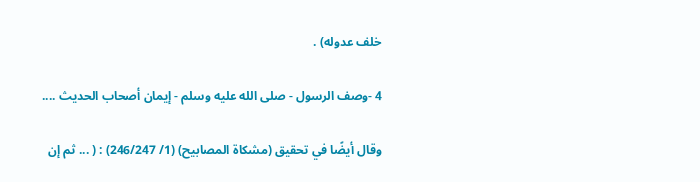خلف عدوله) .

4 -وصف الرسول - صلى الله عليه وسلم - إيمان أصحاب الحديث ....

وقال أيضًا في تحقيق (مشكاة المصابيح) (1/ 246/247) : ( ... ثم إن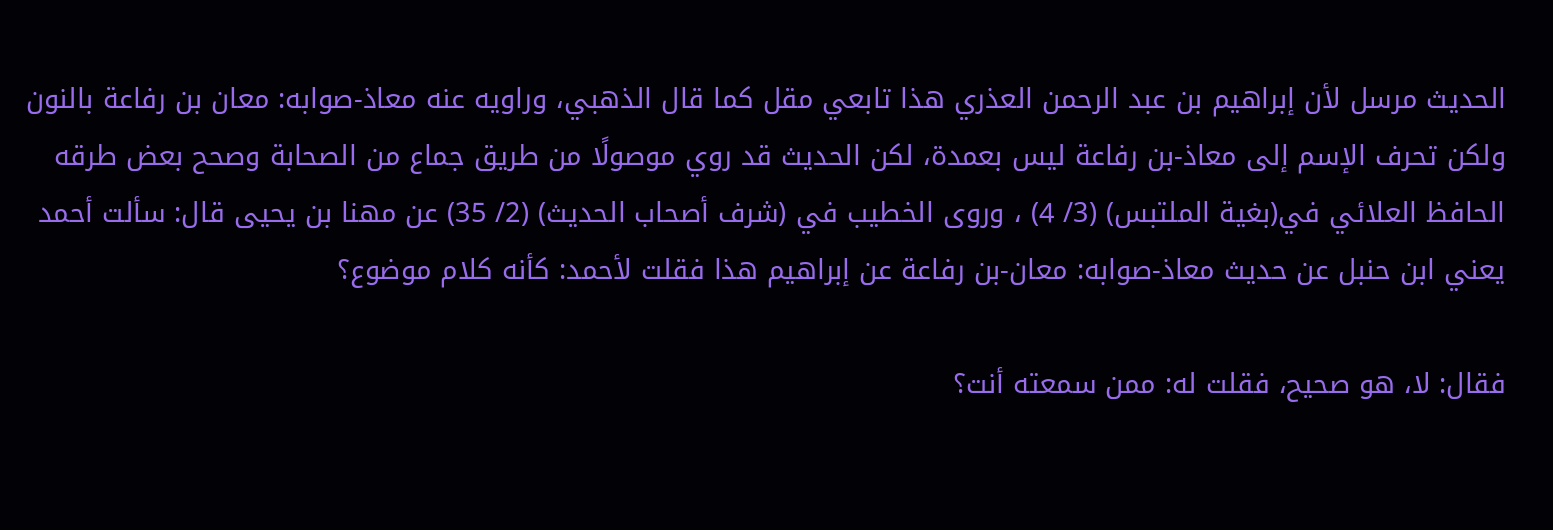الحديث مرسل لأن إبراهيم بن عبد الرحمن العذري هذا تابعي مقل كما قال الذهبي، وراويه عنه معاذ-صوابه: معان بن رفاعة بالنون ولكن تحرف الإسم إلى معاذ-بن رفاعة ليس بعمدة، لكن الحديث قد روي موصولًا من طريق جماع من الصحابة وصحح بعض طرقه الحافظ العلائي في(بغية الملتبس) (3/ 4) ، وروى الخطيب في (شرف أصحاب الحديث) (2/ 35) عن مهنا بن يحيى قال: سألت أحمد يعني ابن حنبل عن حديث معاذ-صوابه: معان-بن رفاعة عن إبراهيم هذا فقلت لأحمد: كأنه كلام موضوع؟

فقال: لا، هو صحيح، فقلت له: ممن سمعته أنت؟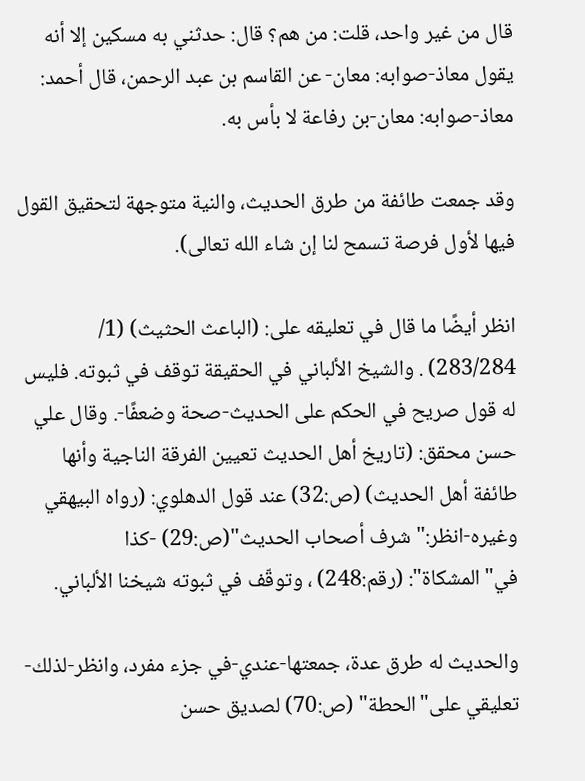قال من غير واحد، قلت: من هم؟ قال: حدثني به مسكين إلا أنه يقول معاذ-صوابه: معان- عن القاسم بن عبد الرحمن، قال أحمد: معاذ-صوابه: معان-بن رفاعة لا بأس به.

وقد جمعت طائفة من طرق الحديث، والنية متوجهة لتحقيق القول فيها لأول فرصة تسمح لنا إن شاء الله تعالى).

انظر أيضًا ما قال في تعليقه على: (الباعث الحثيث) (1/ 283/284) . والشيخ الألباني في الحقيقة توقف في ثبوته. فليس له قول صريح في الحكم على الحديث-صحة وضعفًا-. وقال علي حسن محقق: (تاريخ أهل الحديث تعيين الفرقة الناجية وأنها طائفة أهل الحديث) (ص:32) عند قول الدهلوي: (رواه البيهقي وغيره-انظر:"شرف أصحاب الحديث"(ص:29) -كذا في"المشكاة": (رقم:248) ، وتوقّف في ثبوته شيخنا الألباني.

والحديث له طرق عدة، جمعتها-عندي-في جزء مفرد، وانظر-لذلك-تعليقي على"الحطة" (ص:70) لصديق حسن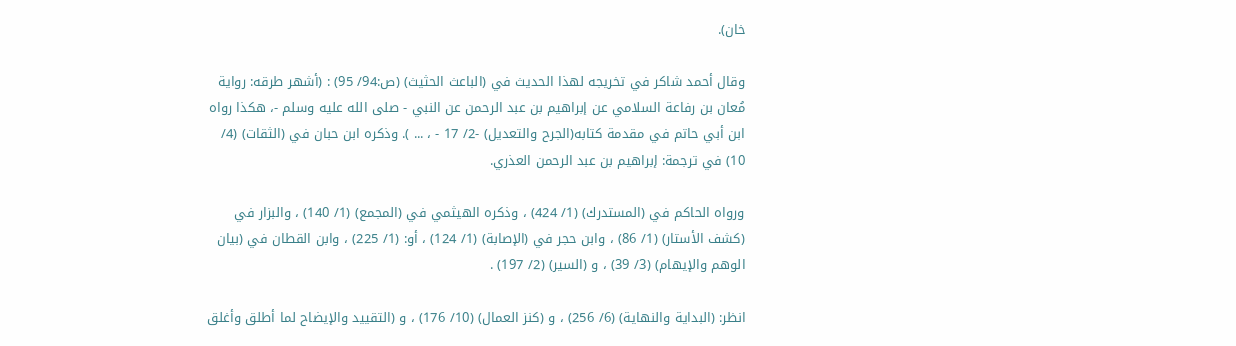خان).

وقال أحمد شاكر في تخريجه لهذا الحديث في (الباعث الحثيث) (ص:94/ 95) : (أشهر طرقه: رواية مُعان بن رفاعة السلامي عن إبراهيم بن عبد الرحمن عن النبي - صلى الله عليه وسلم -، هكذا رواه ابن أبي حاتم في مقدمة كتابه(الجرح والتعديل) -2/ 17 - ، ... ). وذكره ابن حبان في (الثقات) (4/ 10) في ترجمة: إبراهيم بن عبد الرحمن العذري.

ورواه الحاكم في (المستدرك) (1/ 424) ، وذكره الهيثمي في (المجمع) (1/ 140) ، والبزار في (كشف الأستار) (1/ 86) ، وابن حجر في (الإصابة) (1/ 124) ، أو: (1/ 225) ، وابن القطان في (بيان الوهم والإيهام) (3/ 39) ، و (السير) (2/ 197) .

انظر: (البداية والنهاية) (6/ 256) ، و (كنز العمال) (10/ 176) ، و (التقييد والإيضاح لما أطلق وأغلق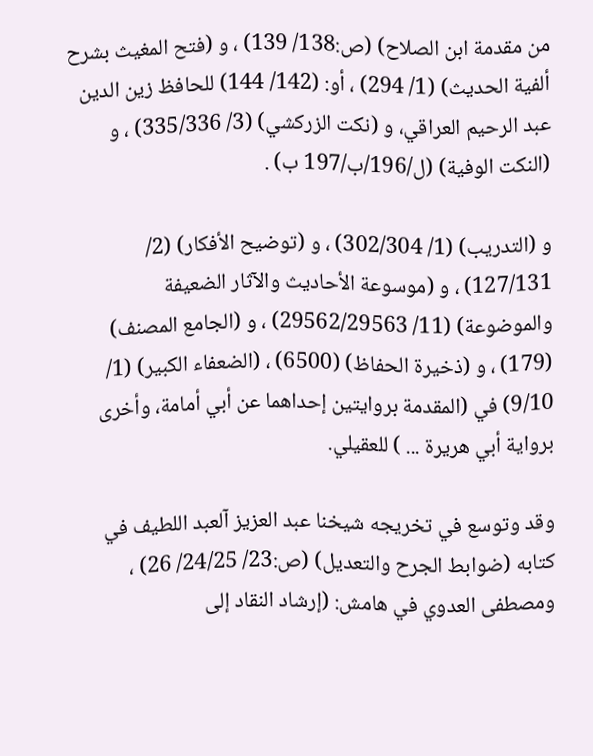من مقدمة ابن الصلاح) (ص:138/ 139) ، و (فتح المغيث بشرح ألفية الحديث) (1/ 294) ، أو: (142/ 144) للحافظ زين الدين عبد الرحيم العراقي، و (نكت الزركشي) (3/ 335/336) ، و (النكت الوفية) (ل/196/ب/197 ب) .

و (التدريب) (1/ 302/304) ، و (توضيح الأفكار) (2/ 127/131) ، و (موسوعة الأحاديث والآثار الضعيفة والموضوعة) (11/ 29562/29563) ، و (الجامع المصنف) (179) ، و (ذخيرة الحفاظ) (6500) ، (الضعفاء الكبير) (1/ 9/10) في (المقدمة بروايتين إحداهما عن أبي أمامة، وأخرى برواية أبي هريرة ... ) للعقيلي.

وقد وتوسع في تخريجه شيخنا عبد العزيز آلعبد اللطيف في كتابه (ضوابط الجرح والتعديل) (ص:23/ 24/25/ 26) ، ومصطفى العدوي في هامش: (إرشاد النقاد إلى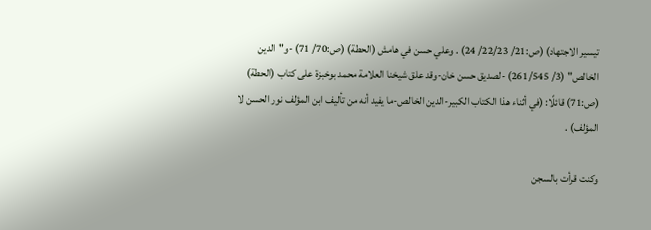تيسير الاجتهاد) (ص:21/ 22/23/ 24) . وعلي حسن في هامش (الحطة) (ص:70/ 71) -و"الدين الخالص" (3/ 261/545) -لصديق حسن خان-وقد علق شيخنا العلامة محمد بوخبزة على كتاب (الحطة) (ص:71) قائلًا: (في أثناء هذا الكتاب الكبير-الدين الخالص-ما يفيد أنه من تأليف ابن المؤلف نور الحسن لا المؤلف) .

وكنت قرأت بالسجن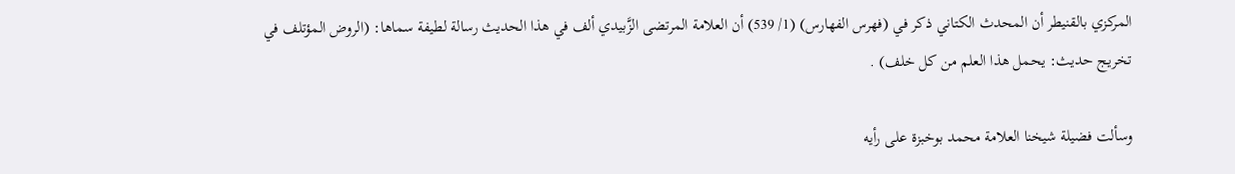المركزي بالقنيطر أن المحدث الكتاني ذكر في (فهرس الفهارس) (1/ 539) أن العلامة المرتضى الزَّبيدي ألف في هذا الحديث رسالة لطيفة سماها: (الروض المؤتلف في تخريج حديث: يحمل هذا العلم من كل خلف) .

وسألت فضيلة شيخنا العلامة محمد بوخبزة على رأيه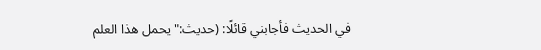في الحديث فأجابني قائلًا: (حديث:"يحمل هذا العلم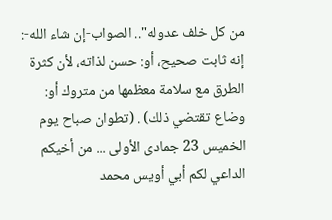من كل خلف عدوله".. الصواب-إن شاء الله-: إنه ثابت صحيح، أو: حسن لذاته، لأن كثرة الطرق مع سلامة معظمها من متروك أو: وضاع تقتضي ذلك) . (تطوان صباح يوم الخميس 23 جمادى الأولى ... من أخيكم الداعي لكم أبي أويس محمد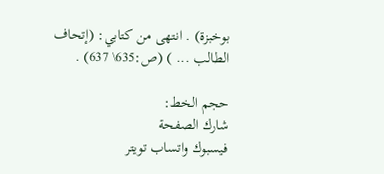بوخبزة) . انتهى من كتابي: (إتحاف الطالب ... ) (ص:635\ 637) .

حجم الخط:
شارك الصفحة
فيسبوك واتساب تويتر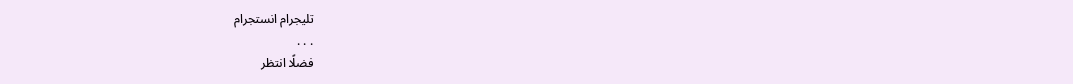تليجرام انستجرام
. . .
فضلًا انتظر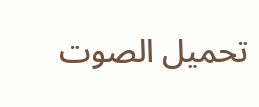تحميل الصوت